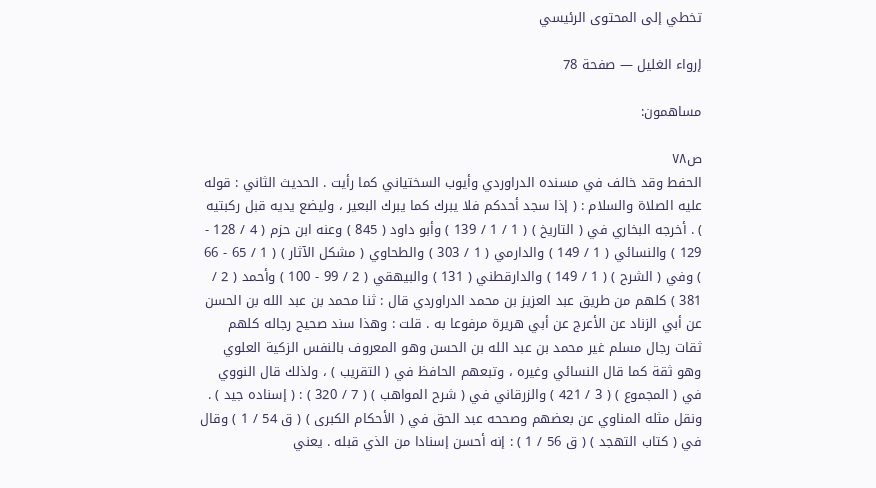تخطي إلى المحتوى الرئيسي

إرواء الغليل — صفحة 78

مساهمون:

ص٧٨
الحفط وقد خالف في مسنده الدراوردي وأيوب السختياني كما رأيت . الحديث الثاني : قوله عليه الصلاة والسلام : ( إذا سجد أحدكم فلا يبرك كما يبرك البعير ، وليضع يديه قبل ركبتيه ) . أخرجه البخاري في ( التاريخ ) ( 1 / 1 / 139 ) وأبو داود ( 845 ) وعنه ابن حزم ( 4 / 128 - 129 ) والنسائي ( 1 / 149 ) والدارمي ( 1 / 303 ) والطحاوي ( مشكل الآثار ) ( 1 / 65 - 66 ) وفي ( الشرح ) ( 1 / 149 ) والدارقطني ( 131 ) والبيهقي ( 2 / 99 - 100 ) وأحمد ( 2 / 381 ) كلهم من طريق عبد العزيز بن محمد الدراوردي قال : ثنا محمد بن عبد الله بن الحسن عن أبي الزناد عن الأعرج عن أبي هريرة مرفوعا به . قلت : وهذا سند صحيح رجاله كلهم ثقات رجال مسلم غير محمد بن عبد الله بن الحسن وهو المعروف بالنفس الزكية العلوي وهو ثقة كما قال النسائي وغيره ، وتبعهم الحافظ في ( التقريب ) ، ولذلك قال النووي في ( المجموع ) ( 3 / 421 ) والزرقاني في ( شرح المواهب ) ( 7 / 320 ) : ( إسناده جيد ) . ونقل مثله المناوي عن بعضهم وصححه عبد الحق في ( الأحكام الكبرى ) ( ق 54 / 1 ) وقال في ( كتاب التهجد ) ( ق 56 / 1 ) : إنه أحسن إسنادا من الذي قبله . يعني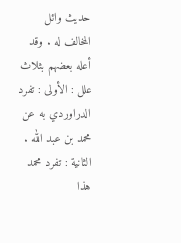حديث وائل المخالف له . وقد أعله بعضهم بثلاث علل : الأولى : تفرد الدراوردي به عن محمد بن عبد الله . الثانية : تفرد محمد هذا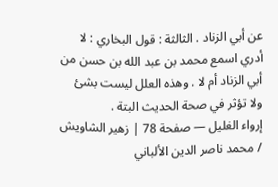عن أبي الزناد . الثالثة : قول البخاري : لا أدري اسمع محمد بن عبد الله بن حسن من أبي الزناد أم لا . وهذه العلل ليست بشئ ولا تؤثر في صحة الحديث البتة .
إرواء الغليل — صفحة 78 | زهير الشاويش / محمد ناصر الدين الألباني